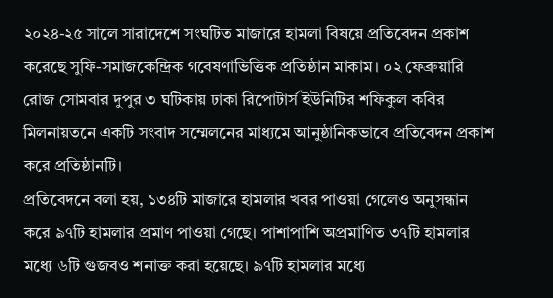২০২৪-২৫ সালে সারাদেশে সংঘটিত মাজারে হামলা বিষয়ে প্রতিবেদন প্রকাশ করেছে সুফি-সমাজকেন্দ্রিক গবেষণাভিত্তিক প্রতিষ্ঠান মাকাম। ০২ ফেব্রুয়ারি রোজ সোমবার দুপুর ৩ ঘটিকায় ঢাকা রিপোটার্স ইউনিটির শফিকুল কবির মিলনায়তনে একটি সংবাদ সম্মেলনের মাধ্যমে আনুষ্ঠানিকভাবে প্রতিবেদন প্রকাশ করে প্রতিষ্ঠানটি।
প্রতিবেদনে বলা হয়, ১৩৪টি মাজারে হামলার খবর পাওয়া গেলেও অনুসন্ধান করে ৯৭টি হামলার প্রমাণ পাওয়া গেছে। পাশাপাশি অপ্রমাণিত ৩৭টি হামলার মধ্যে ৬টি গুজবও শনাক্ত করা হয়েছে। ৯৭টি হামলার মধ্যে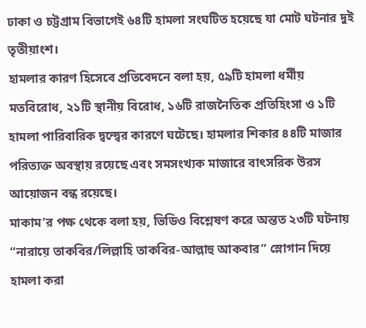ঢাকা ও চট্টগ্রাম বিভাগেই ৬৪টি হামলা সংঘটিত হয়েছে যা মোট ঘটনার দুই তৃতীয়াংশ।
হামলার কারণ হিসেবে প্রতিবেদনে বলা হয়, ৫৯টি হামলা ধর্মীয় মতবিরোধ, ২১টি স্থানীয় বিরোধ, ১৬টি রাজনৈতিক প্রতিহিংসা ও ১টি হামলা পারিবারিক দ্বন্দ্বের কারণে ঘটেছে। হামলার শিকার ৪৪টি মাজার পরিত্যক্ত অবস্থায় রয়েছে এবং সমসংখ্যক মাজারে বাৎসরিক উরস আয়োজন বন্ধ রয়েছে।
মাকাম’র পক্ষ থেকে বলা হয়, ভিডিও বিশ্লেষণ করে অন্তত ২৩টি ঘটনায় “নারায়ে তাকবির/লিল্লাহি তাকবির-আল্লাহু আকবার” স্লোগান দিয়ে হামলা করা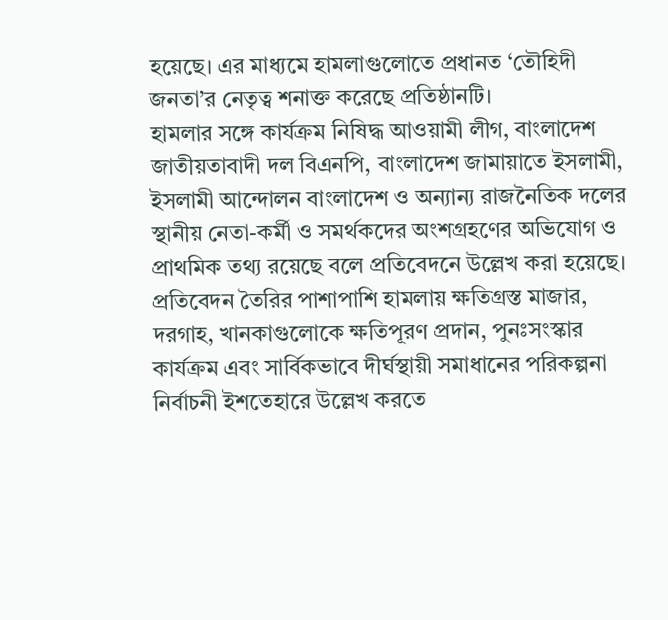হয়েছে। এর মাধ্যমে হামলাগুলোতে প্রধানত ‘তৌহিদী জনতা’র নেতৃত্ব শনাক্ত করেছে প্রতিষ্ঠানটি।
হামলার সঙ্গে কার্যক্রম নিষিদ্ধ আওয়ামী লীগ, বাংলাদেশ জাতীয়তাবাদী দল বিএনপি, বাংলাদেশ জামায়াতে ইসলামী, ইসলামী আন্দোলন বাংলাদেশ ও অন্যান্য রাজনৈতিক দলের স্থানীয় নেতা-কর্মী ও সমর্থকদের অংশগ্রহণের অভিযোগ ও প্রাথমিক তথ্য রয়েছে বলে প্রতিবেদনে উল্লেখ করা হয়েছে।
প্রতিবেদন তৈরির পাশাপাশি হামলায় ক্ষতিগ্রস্ত মাজার, দরগাহ, খানকাগুলোকে ক্ষতিপূরণ প্রদান, পুনঃসংস্কার কার্যক্রম এবং সার্বিকভাবে দীর্ঘস্থায়ী সমাধানের পরিকল্পনা নির্বাচনী ইশতেহারে উল্লেখ করতে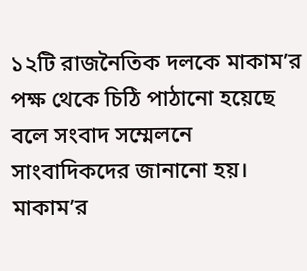১২টি রাজনৈতিক দলকে মাকাম’র পক্ষ থেকে চিঠি পাঠানো হয়েছে বলে সংবাদ সম্মেলনে সাংবাদিকদের জানানো হয়।
মাকাম’র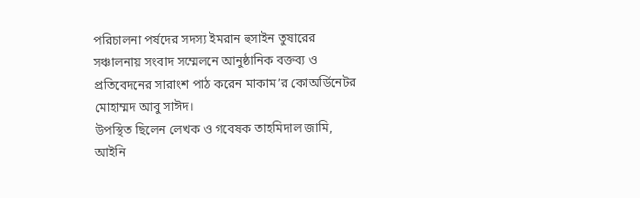পরিচালনা পর্ষদের সদস্য ইমরান হুসাইন তুষারের সঞ্চালনায় সংবাদ সম্মেলনে আনুষ্ঠানিক বক্তব্য ও প্রতিবেদনের সারাংশ পাঠ করেন মাকাম’র কোঅর্ডিনেটর মোহাম্মদ আবু সাঈদ।
উপস্থিত ছিলেন লেখক ও গবেষক তাহমিদাল জামি, আইনি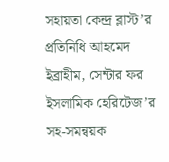সহায়তা কেন্দ্র ব্লাস্ট’র প্রতিনিধি আহমেদ ইব্রাহীম, সেন্টার ফর ইসলামিক হেরিটেজ’র সহ-সমন্বয়ক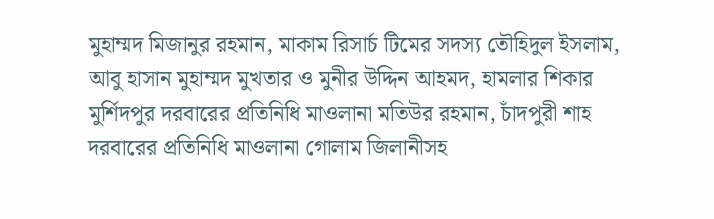মুহাম্মদ মিজানুর রহমান, মাকাম রিসার্চ টিমের সদস্য তৌহিদুল ইসলাম, আবু হাসান মুহাম্মদ মুখতার ও মুনীর উদ্দিন আহমদ, হামলার শিকার মুর্শিদপুর দরবারের প্রতিনিধি মাওলানা মতিউর রহমান, চাঁদপুরী শাহ দরবারের প্রতিনিধি মাওলানা গোলাম জিলানীসহ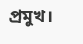প্রমুখ।